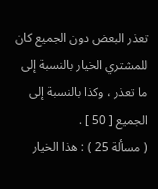تعذر البعض دون الجميع كان للمشتري الخيار بالنسبة إلى ما تعذر ، وكذا بالنسبة إلى الجميع [ 50 ] .
( مسألة 25 ) : هذا الخيار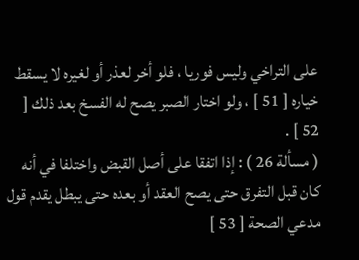على التراخي وليس فوريا ، فلو أخر لعذر أو لغيره لا يسقط خياره [ 51 ] ، ولو اختار الصبر يصح له الفسخ بعد ذلك [ 52 ] .
( مسألة 26 ) : إذا اتفقا على أصل القبض واختلفا في أنه كان قبل التفرق حتى يصح العقد أو بعده حتى يبطل يقدم قول مدعي الصحة [ 53 ]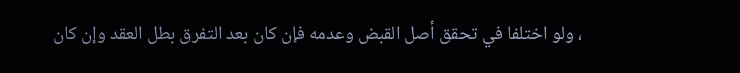، ولو اختلفا في تحقق أصل القبض وعدمه فإن كان بعد التفرق بطل العقد وإن كان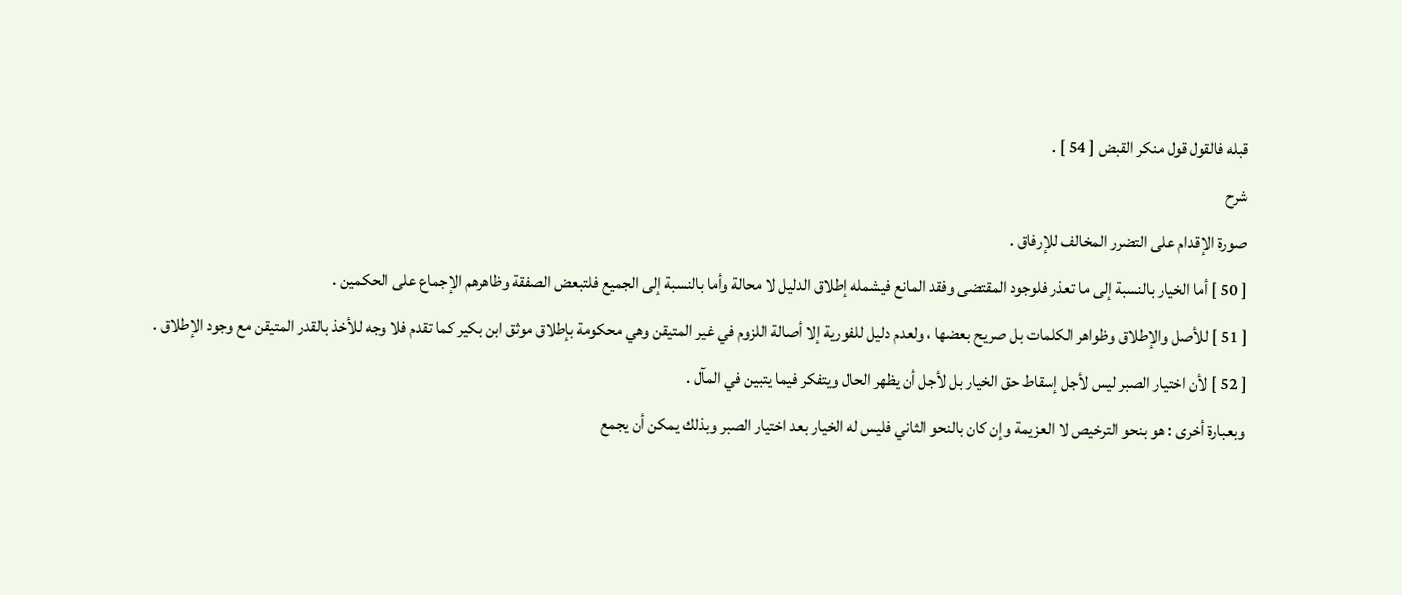قبله فالقول قول منكر القبض [ 54 ] .
شرح
صورة الإقدام على التضرر المخالف للإرفاق .
[ 50 ] أما الخيار بالنسبة إلى ما تعذر فلوجود المقتضى وفقد المانع فيشمله إطلاق الدليل لا محالة وأما بالنسبة إلى الجميع فلتبعض الصفقة وظاهرهم الإجماع على الحكمين .
[ 51 ] للأصل والإطلاق وظواهر الكلمات بل صريح بعضها ، ولعدم دليل للفورية إلا أصالة اللزوم في غير المتيقن وهي محكومة بإطلاق موثق ابن بكير كما تقدم فلا وجه للأخذ بالقدر المتيقن مع وجود الإطلاق .
[ 52 ] لأن اختيار الصبر ليس لأجل إسقاط حق الخيار بل لأجل أن يظهر الحال ويتفكر فيما يتبين في المآل .
وبعبارة أخرى : هو بنحو الترخيص لا العزيمة وإن كان بالنحو الثاني فليس له الخيار بعد اختيار الصبر وبذلك يمكن أن يجمع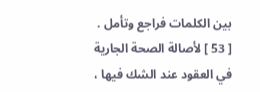بين الكلمات فراجع وتأمل .
[ 53 ] لأصالة الصحة الجارية في العقود عند الشك فيها ،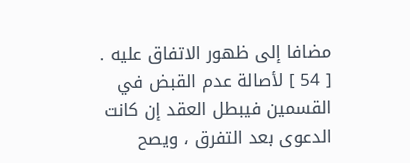مضافا إلى ظهور الاتفاق عليه .
[ 54 ] لأصالة عدم القبض في القسمين فيبطل العقد إن كانت الدعوى بعد التفرق ، ويصح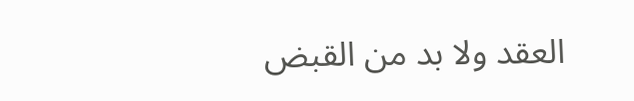العقد ولا بد من القبض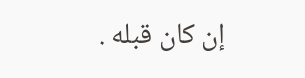إن كان قبله .